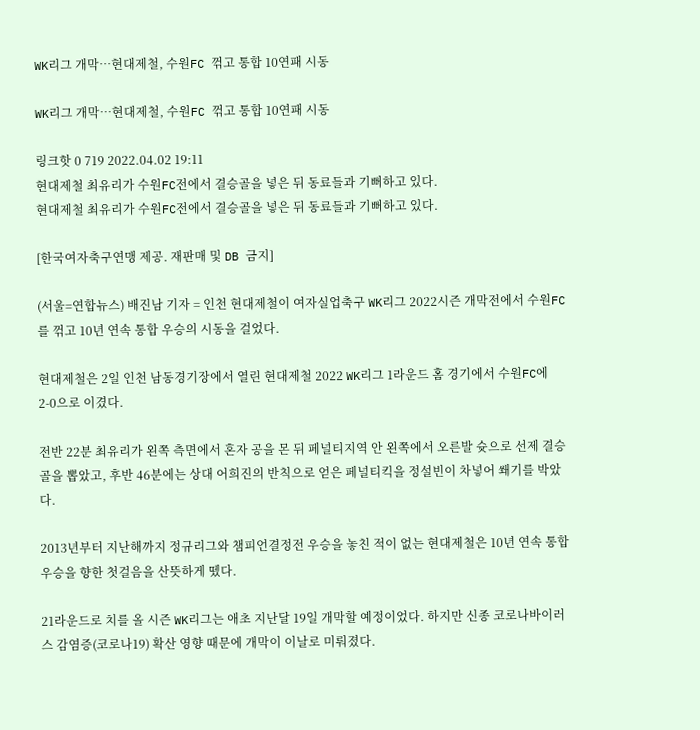WK리그 개막…현대제철, 수원FC 꺾고 통합 10연패 시동

WK리그 개막…현대제철, 수원FC 꺾고 통합 10연패 시동

링크핫 0 719 2022.04.02 19:11
현대제철 최유리가 수원FC전에서 결승골을 넣은 뒤 동료들과 기뻐하고 있다.
현대제철 최유리가 수원FC전에서 결승골을 넣은 뒤 동료들과 기뻐하고 있다.

[한국여자축구연맹 제공. 재판매 및 DB 금지]

(서울=연합뉴스) 배진남 기자 = 인천 현대제철이 여자실업축구 WK리그 2022시즌 개막전에서 수원FC를 꺾고 10년 연속 통합 우승의 시동을 걸었다.

현대제철은 2일 인천 남동경기장에서 열린 현대제철 2022 WK리그 1라운드 홈 경기에서 수원FC에 2-0으로 이겼다.

전반 22분 최유리가 왼쪽 측면에서 혼자 공을 몬 뒤 페널티지역 안 왼쪽에서 오른발 슛으로 선제 결승 골을 뽑았고, 후반 46분에는 상대 어희진의 반칙으로 얻은 페널티킥을 정설빈이 차넣어 쐐기를 박았다.

2013년부터 지난해까지 정규리그와 챔피언결정전 우승을 놓친 적이 없는 현대제철은 10년 연속 통합우승을 향한 첫걸음을 산뜻하게 뗐다.

21라운드로 치를 올 시즌 WK리그는 애초 지난달 19일 개막할 예정이었다. 하지만 신종 코로나바이러스 감염증(코로나19) 확산 영향 때문에 개막이 이날로 미뤄졌다.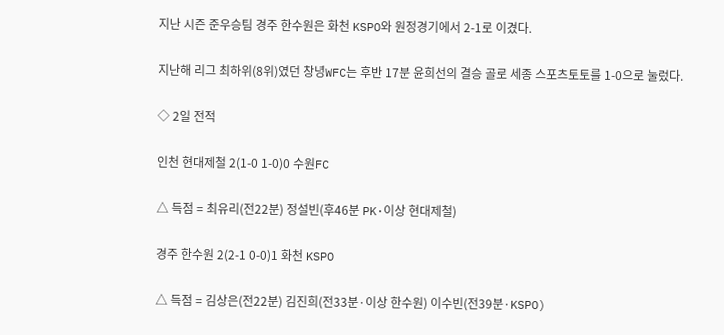지난 시즌 준우승팀 경주 한수원은 화천 KSPO와 원정경기에서 2-1로 이겼다.

지난해 리그 최하위(8위)였던 창녕WFC는 후반 17분 윤희선의 결승 골로 세종 스포츠토토를 1-0으로 눌렀다.

◇ 2일 전적

인천 현대제철 2(1-0 1-0)0 수원FC

△ 득점 = 최유리(전22분) 정설빈(후46분 PK·이상 현대제철)

경주 한수원 2(2-1 0-0)1 화천 KSPO

△ 득점 = 김상은(전22분) 김진희(전33분·이상 한수원) 이수빈(전39분·KSPO)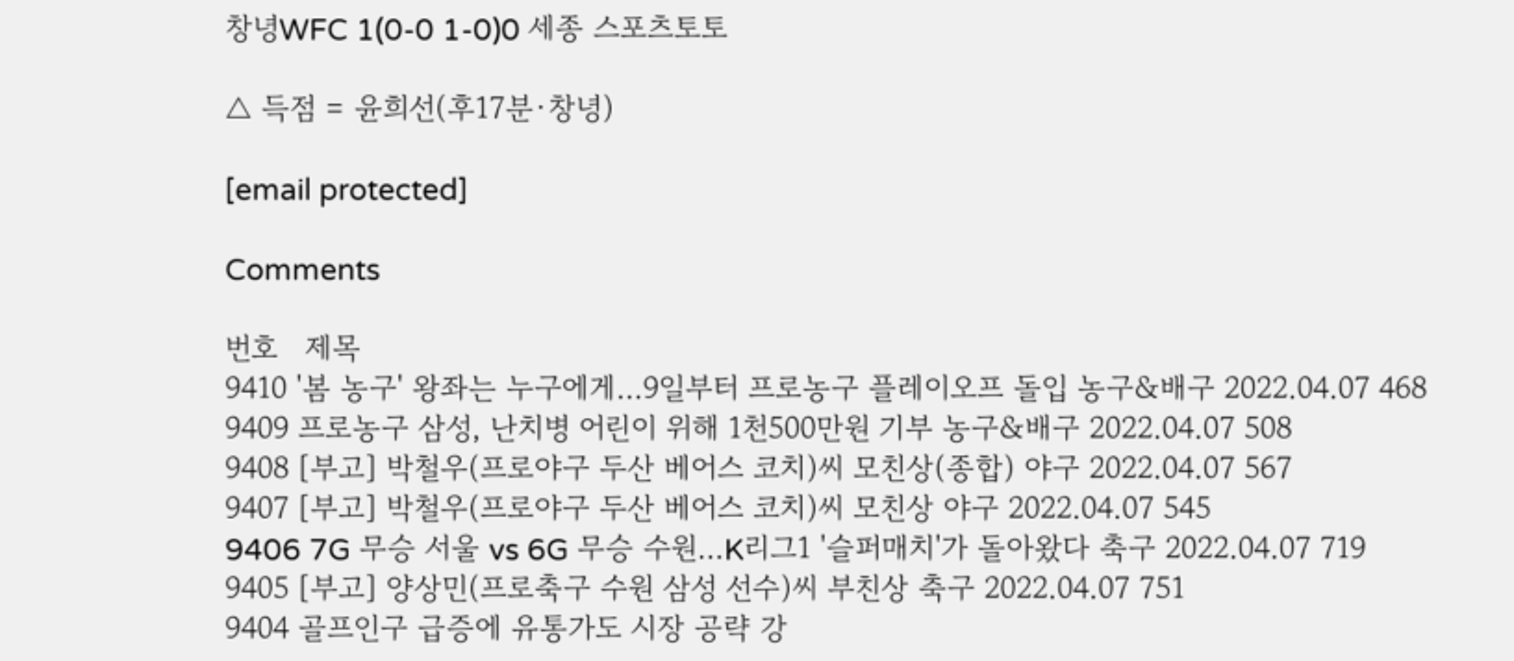창녕WFC 1(0-0 1-0)0 세종 스포츠토토

△ 득점 = 윤희선(후17분·창녕)

[email protected]

Comments

번호   제목
9410 '봄 농구' 왕좌는 누구에게…9일부터 프로농구 플레이오프 돌입 농구&배구 2022.04.07 468
9409 프로농구 삼성, 난치병 어린이 위해 1천500만원 기부 농구&배구 2022.04.07 508
9408 [부고] 박철우(프로야구 두산 베어스 코치)씨 모친상(종합) 야구 2022.04.07 567
9407 [부고] 박철우(프로야구 두산 베어스 코치)씨 모친상 야구 2022.04.07 545
9406 7G 무승 서울 vs 6G 무승 수원…K리그1 '슬퍼매치'가 돌아왔다 축구 2022.04.07 719
9405 [부고] 양상민(프로축구 수원 삼성 선수)씨 부친상 축구 2022.04.07 751
9404 골프인구 급증에 유통가도 시장 공략 강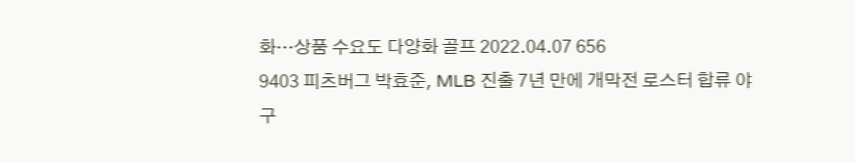화…상품 수요도 다양화 골프 2022.04.07 656
9403 피츠버그 박효준, MLB 진출 7년 만에 개막전 로스터 합류 야구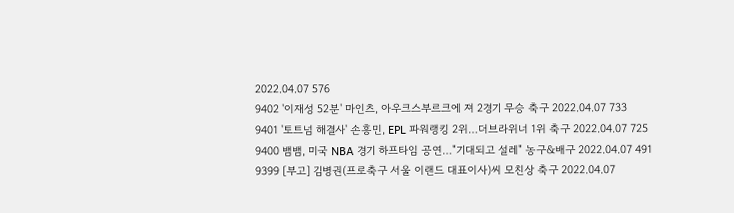2022.04.07 576
9402 '이재성 52분' 마인츠, 아우크스부르크에 져 2경기 무승 축구 2022.04.07 733
9401 '토트넘 해결사' 손흥민, EPL 파워랭킹 2위…더브라위너 1위 축구 2022.04.07 725
9400 뱀뱀, 미국 NBA 경기 하프타임 공연…"기대되고 설레" 농구&배구 2022.04.07 491
9399 [부고] 김병권(프로축구 서울 이랜드 대표이사)씨 모친상 축구 2022.04.07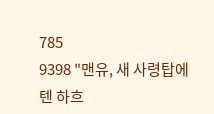785
9398 "맨유, 새 사령탑에 텐 하흐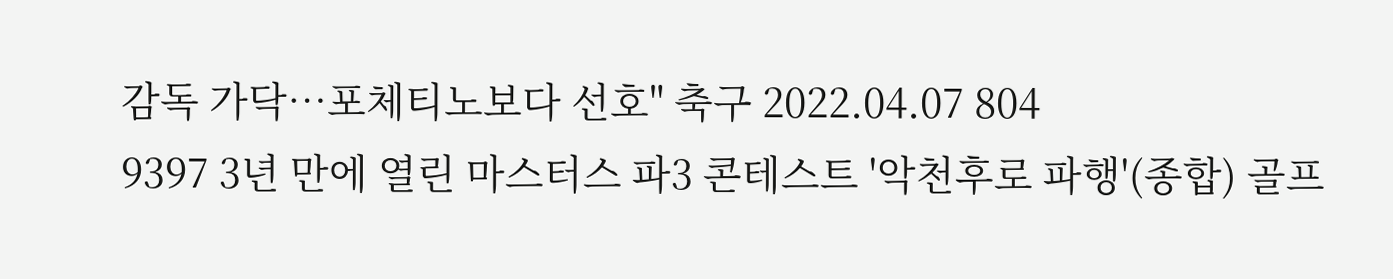감독 가닥…포체티노보다 선호" 축구 2022.04.07 804
9397 3년 만에 열린 마스터스 파3 콘테스트 '악천후로 파행'(종합) 골프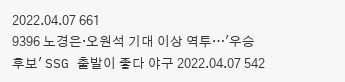2022.04.07 661
9396 노경은·오원석 기대 이상 역투…'우승 후보' SSG 출발이 좋다 야구 2022.04.07 542